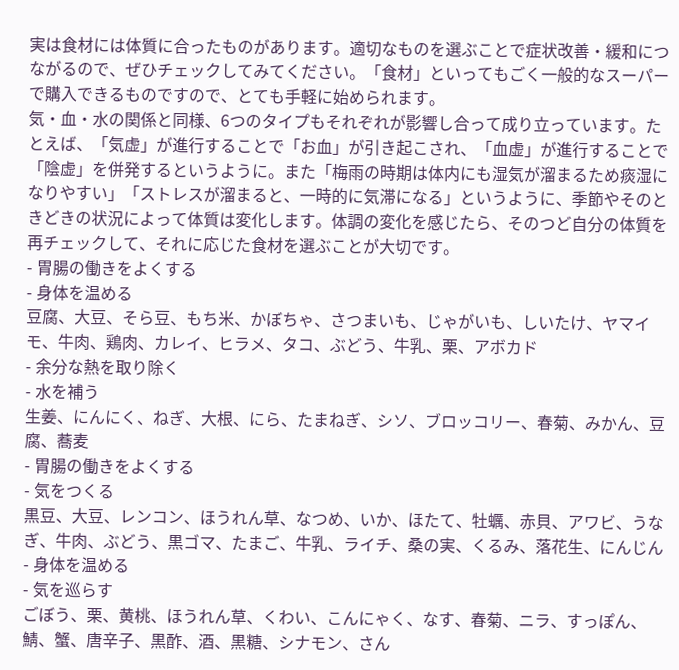実は食材には体質に合ったものがあります。適切なものを選ぶことで症状改善・緩和につながるので、ぜひチェックしてみてください。「食材」といってもごく一般的なスーパーで購入できるものですので、とても手軽に始められます。
気・血・水の関係と同様、6つのタイプもそれぞれが影響し合って成り立っています。たとえば、「気虚」が進行することで「お血」が引き起こされ、「血虚」が進行することで「陰虚」を併発するというように。また「梅雨の時期は体内にも湿気が溜まるため痰湿になりやすい」「ストレスが溜まると、一時的に気滞になる」というように、季節やそのときどきの状況によって体質は変化します。体調の変化を感じたら、そのつど自分の体質を再チェックして、それに応じた食材を選ぶことが大切です。
- 胃腸の働きをよくする
- 身体を温める
豆腐、大豆、そら豆、もち米、かぼちゃ、さつまいも、じゃがいも、しいたけ、ヤマイモ、牛肉、鶏肉、カレイ、ヒラメ、タコ、ぶどう、牛乳、栗、アボカド
- 余分な熱を取り除く
- 水を補う
生姜、にんにく、ねぎ、大根、にら、たまねぎ、シソ、ブロッコリー、春菊、みかん、豆腐、蕎麦
- 胃腸の働きをよくする
- 気をつくる
黒豆、大豆、レンコン、ほうれん草、なつめ、いか、ほたて、牡蠣、赤貝、アワビ、うなぎ、牛肉、ぶどう、黒ゴマ、たまご、牛乳、ライチ、桑の実、くるみ、落花生、にんじん
- 身体を温める
- 気を巡らす
ごぼう、栗、黄桃、ほうれん草、くわい、こんにゃく、なす、春菊、ニラ、すっぽん、鯖、蟹、唐辛子、黒酢、酒、黒糖、シナモン、さん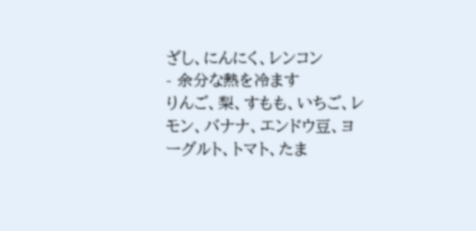ざし、にんにく、レンコン
- 余分な熱を冷ます
りんご、梨、すもも、いちご、レモン、バナナ、エンドウ豆、ヨーグルト、トマト、たま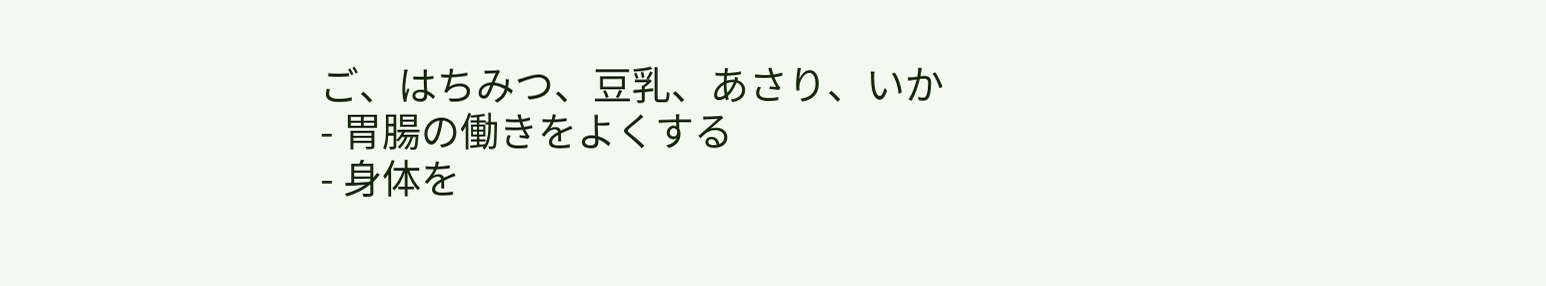ご、はちみつ、豆乳、あさり、いか
- 胃腸の働きをよくする
- 身体を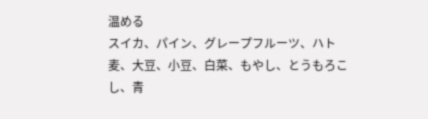温める
スイカ、パイン、グレープフルーツ、ハト麦、大豆、小豆、白菜、もやし、とうもろこし、青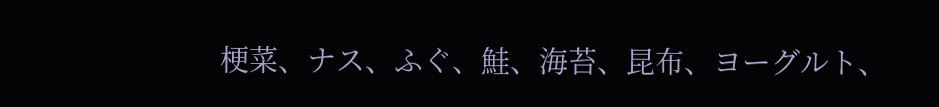梗菜、ナス、ふぐ、鮭、海苔、昆布、ヨーグルト、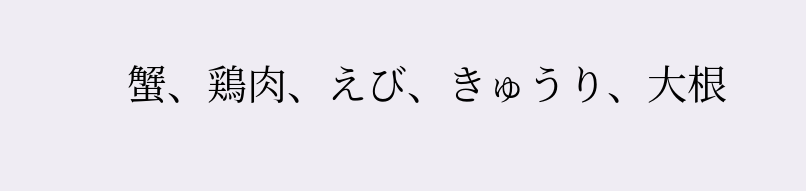蟹、鶏肉、えび、きゅうり、大根